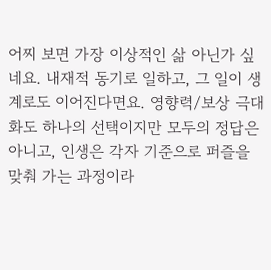어찌 보면 가장 이상적인 삶 아닌가 싶네요. 내재적 동기로 일하고, 그 일이 생계로도 이어진다면요. 영향력/보상 극대화도 하나의 선택이지만 모두의 정답은 아니고, 인생은 각자 기준으로 퍼즐을 맞춰 가는 과정이라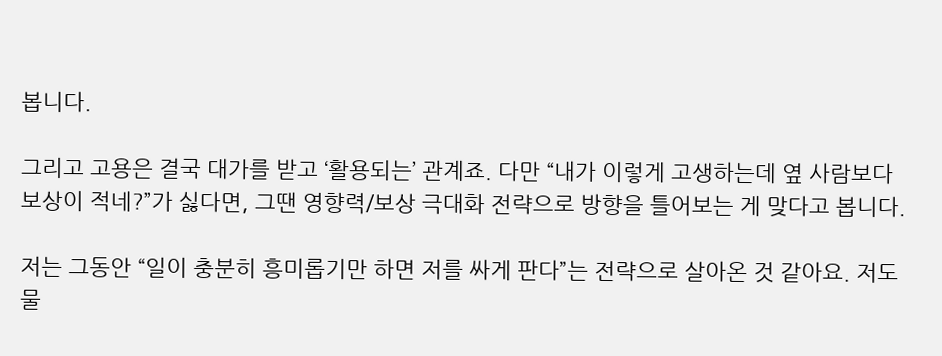봅니다.

그리고 고용은 결국 대가를 받고 ‘활용되는’ 관계죠. 다만 “내가 이렇게 고생하는데 옆 사람보다 보상이 적네?”가 싫다면, 그땐 영향력/보상 극대화 전략으로 방향을 틀어보는 게 맞다고 봅니다.

저는 그동안 “일이 충분히 흥미롭기만 하면 저를 싸게 판다”는 전략으로 살아온 것 같아요. 저도 물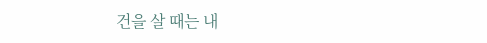건을 살 때는 내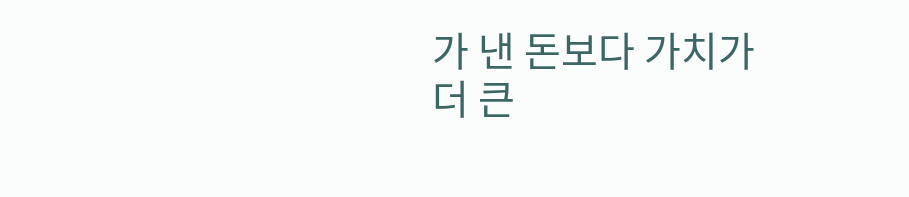가 낸 돈보다 가치가 더 큰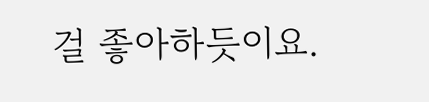걸 좋아하듯이요.